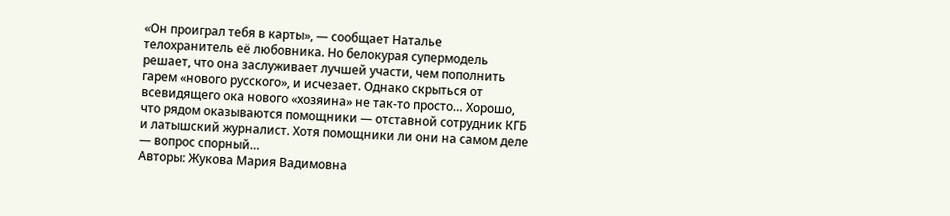«Он проиграл тебя в карты», — сообщает Наталье телохранитель её любовника. Но белокурая супермодель решает, что она заслуживает лучшей участи, чем пополнить гарем «нового русского», и исчезает. Однако скрыться от всевидящего ока нового «хозяина» не так-то просто… Хорошо, что рядом оказываются помощники — отставной сотрудник КГБ и латышский журналист. Хотя помощники ли они на самом деле — вопрос спорный…
Авторы: Жукова Мария Вадимовна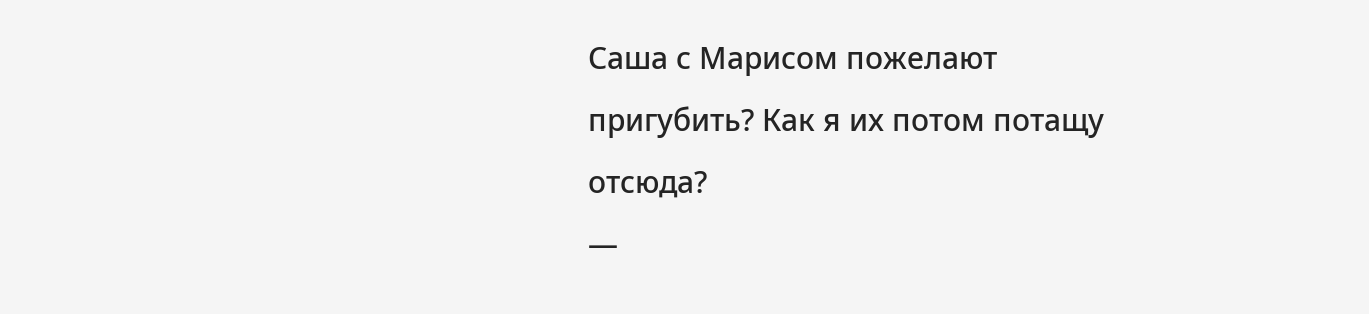Саша с Марисом пожелают пригубить? Как я их потом потащу отсюда?
—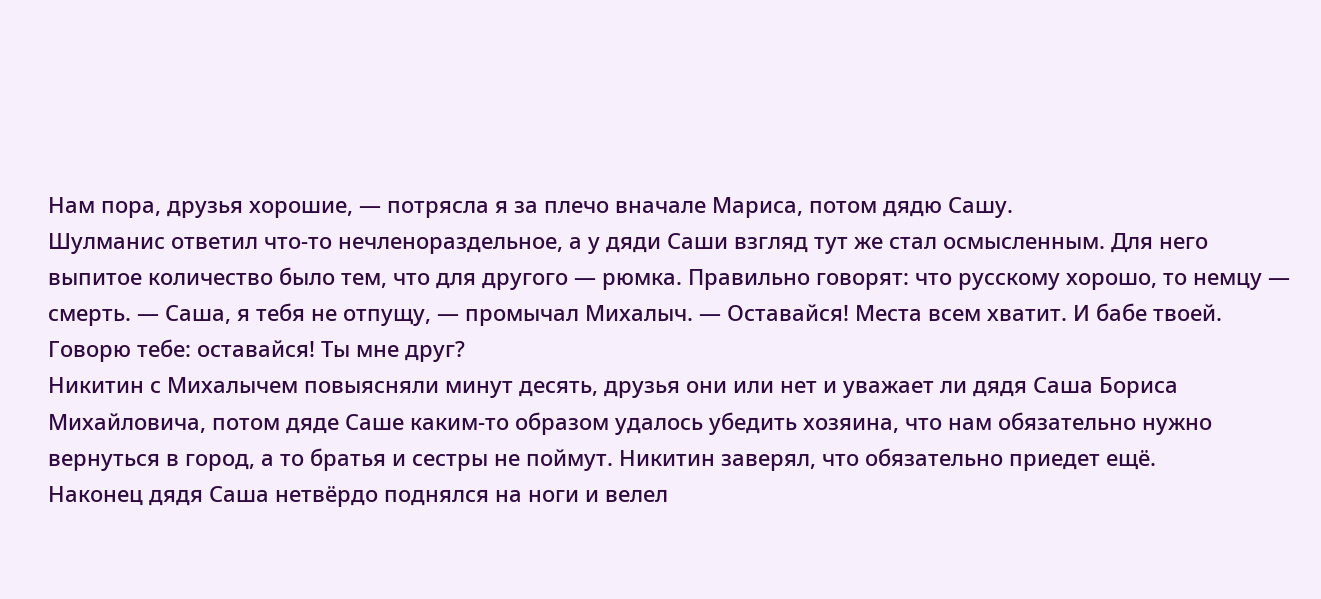Нам пора, друзья хорошие, — потрясла я за плечо вначале Мариса, потом дядю Сашу.
Шулманиc ответил что-то нечленораздельное, а у дяди Саши взгляд тут же стал осмысленным. Для него выпитое количество было тем, что для другого — рюмка. Правильно говорят: что русскому хорошо, то немцу — смерть. — Саша, я тебя не отпущу, — промычал Михалыч. — Оставайся! Места всем хватит. И бабе твоей. Говорю тебе: оставайся! Ты мне друг?
Никитин с Михалычем повыясняли минут десять, друзья они или нет и уважает ли дядя Саша Бориса Михайловича, потом дяде Саше каким-то образом удалось убедить хозяина, что нам обязательно нужно вернуться в город, а то братья и сестры не поймут. Никитин заверял, что обязательно приедет ещё.
Наконец дядя Саша нетвёрдо поднялся на ноги и велел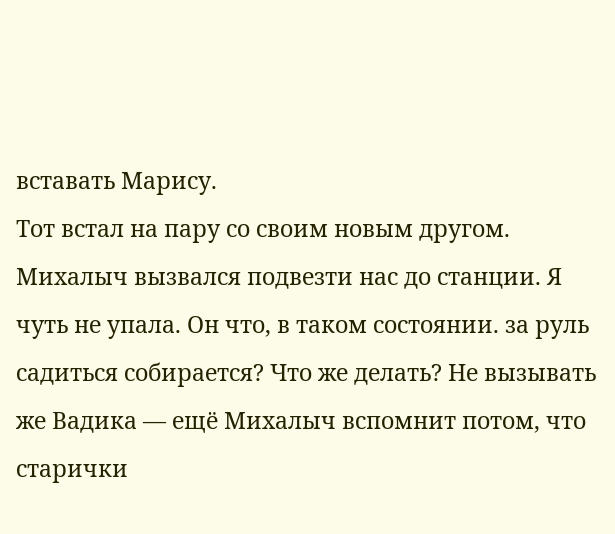вставать Марису.
Тот встал на пару со своим новым другом. Михалыч вызвался подвезти нас до станции. Я чуть не упала. Он что, в таком состоянии. за руль садиться собирается? Что же делать? Не вызывать же Вадика — ещё Михалыч вспомнит потом, что старички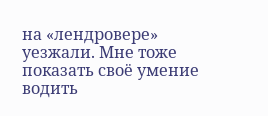на «лендровере» уезжали. Мне тоже показать своё умение водить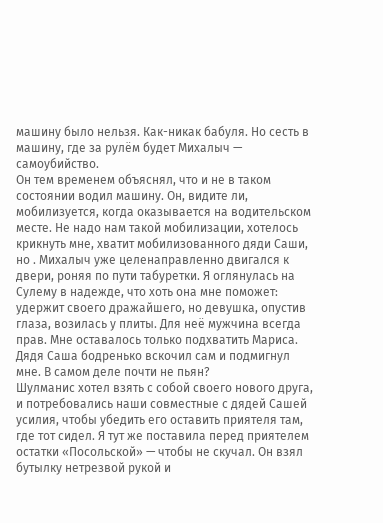машину было нельзя. Как-никак бабуля. Но сесть в машину, где за рулём будет Михалыч — самоубийство.
Он тем временем объяснял, что и не в таком состоянии водил машину. Он, видите ли, мобилизуется, когда оказывается на водительском месте. Не надо нам такой мобилизации, хотелось крикнуть мне, хватит мобилизованного дяди Саши, но . Михалыч уже целенаправленно двигался к двери, роняя по пути табуретки. Я оглянулась на Сулему в надежде, что хоть она мне поможет: удержит своего дражайшего, но девушка, опустив глаза, возилась у плиты. Для неё мужчина всегда прав. Мне оставалось только подхватить Мариса. Дядя Саша бодренько вскочил сам и подмигнул мне. В самом деле почти не пьян?
Шулманис хотел взять с собой своего нового друга, и потребовались наши совместные с дядей Сашей усилия, чтобы убедить его оставить приятеля там, где тот сидел. Я тут же поставила перед приятелем остатки «Посольской» — чтобы не скучал. Он взял бутылку нетрезвой рукой и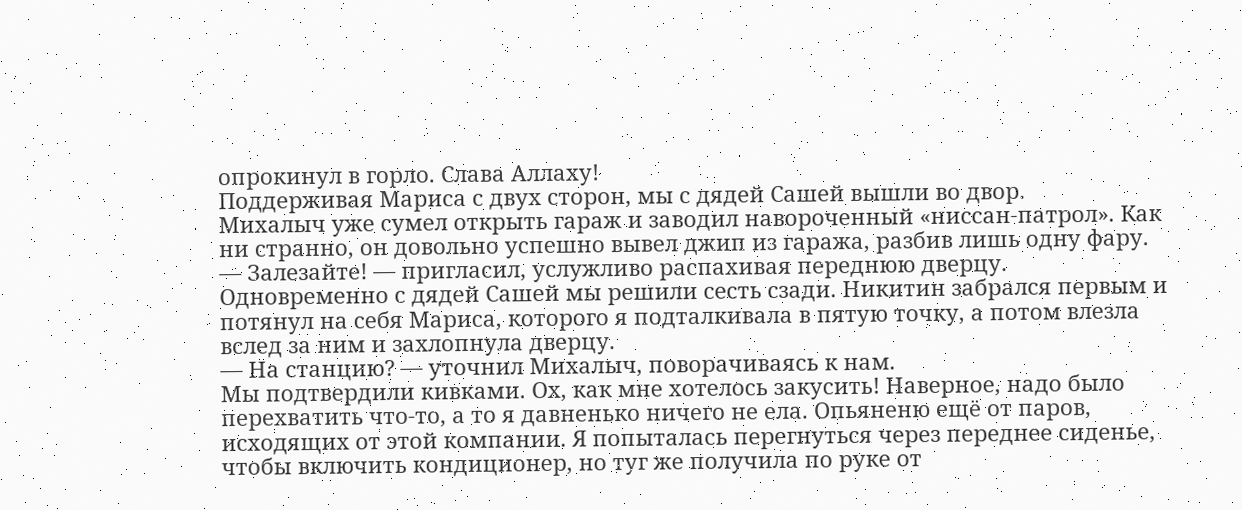опрокинул в горло. Слава Аллаху!
Поддерживая Мариса с двух сторон, мы с дядей Сашей вышли во двор.
Михалыч уже сумел открыть гараж и заводил навороченный «ниссан-патрол». Как ни странно, он довольно успешно вывел джип из гаража, разбив лишь одну фару.
— Залезайте! — пригласил, услужливо распахивая переднюю дверцу.
Одновременно с дядей Сашей мы решили сесть сзади. Никитин забрался первым и потянул на себя Мариса, которого я подталкивала в пятую точку, а потом влезла вслед за ним и захлопнула дверцу.
— На станцию? — уточнил Михалыч, поворачиваясь к нам.
Мы подтвердили кивками. Ох, как мне хотелось закусить! Наверное, надо было перехватить что-то, а то я давненько ничего не ела. Опьяненю ещё от паров, исходящих от этой компании. Я попыталась перегнуться через переднее сиденье, чтобы включить кондиционер, но туг же получила по руке от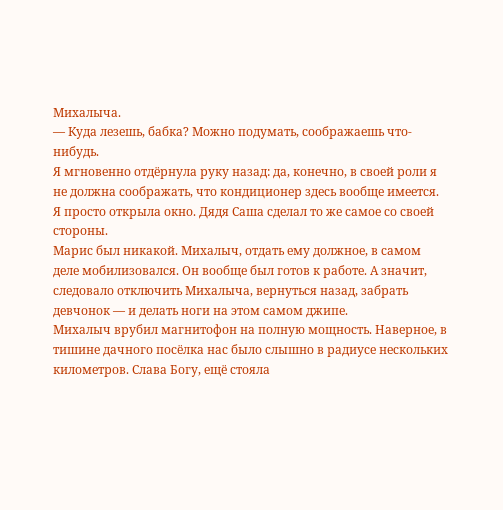Михалыча.
— Куда лезешь, бабка? Можно подумать, соображаешь что-нибудь.
Я мгновенно отдёрнула руку назад: да, конечно, в своей роли я не должна соображать, что кондиционер здесь вообще имеется. Я просто открыла окно. Дядя Саша сделал то же самое со своей стороны.
Марис был никакой. Михалыч, отдать ему должное, в самом деле мобилизовался. Он вообще был готов к работе. А значит, следовало отключить Михалыча, вернуться назад, забрать девчонок — и делать ноги на этом самом джипе.
Михалыч врубил магнитофон на полную мощность. Наверное, в тишине дачного посёлка нас было слышно в радиусе нескольких километров. Слава Богу, ещё стояла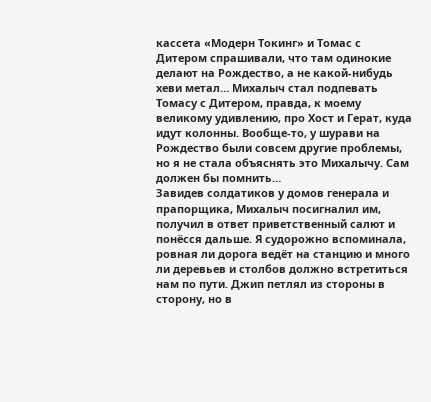кассета «Модерн Токинг» и Томас с Дитером спрашивали, что там одинокие делают на Рождество, а не какой-нибудь хеви метал… Михалыч стал подпевать Томасу с Дитером, правда, к моему великому удивлению, про Хост и Герат, куда идут колонны. Вообще-то, у шурави на Рождество были совсем другие проблемы, но я не стала объяснять это Михалычу. Сам должен бы помнить…
Завидев солдатиков у домов генерала и прапорщика, Михалыч посигналил им, получил в ответ приветственный салют и понёсся дальше. Я судорожно вспоминала, ровная ли дорога ведёт на станцию и много ли деревьев и столбов должно встретиться нам по пути. Джип петлял из стороны в сторону, но в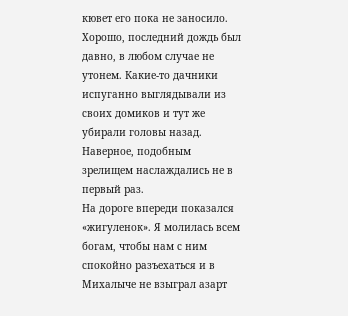кювет его пока не заносило. Хорошо, последний дождь был давно, в любом случае не утонем. Какие-то дачники испуганно выглядывали из своих домиков и тут же убирали головы назад. Наверное, подобным зрелищем наслаждались не в первый раз.
На дороге впереди показался «жигуленок». Я молилась всем богам, чтобы нам с ним спокойно разъехаться и в Михалыче не взыграл азарт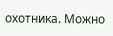охотника. Можно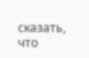сказать, что